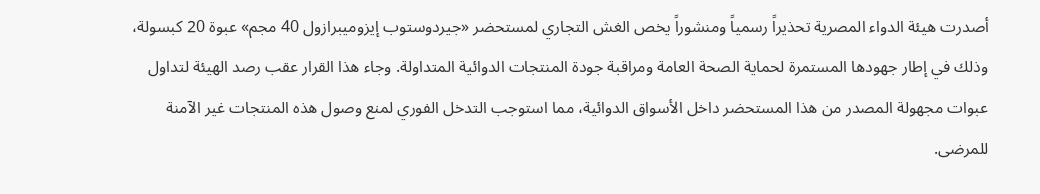أصدرت هيئة الدواء المصرية تحذيراً رسمياً ومنشوراً يخص الغش التجاري لمستحضر «جيردوستوب إيزوميبرازول 40 مجم» عبوة 20 كبسولة، وذلك في إطار جهودها المستمرة لحماية الصحة العامة ومراقبة جودة المنتجات الدوائية المتداولة. وجاء هذا القرار عقب رصد الهيئة لتداول عبوات مجهولة المصدر من هذا المستحضر داخل الأسواق الدوائية، مما استوجب التدخل الفوري لمنع وصول هذه المنتجات غير الآمنة للمرضى.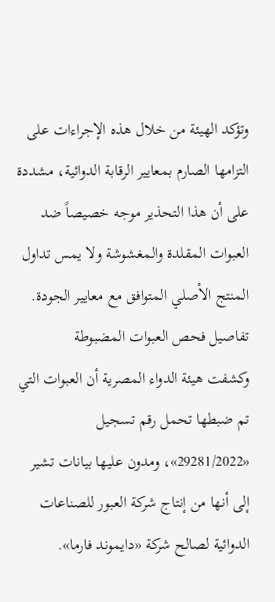وتؤكد الهيئة من خلال هذه الإجراءات على التزامها الصارم بمعايير الرقابة الدوائية، مشددة على أن هذا التحذير موجه خصيصاً ضد العبوات المقلدة والمغشوشة ولا يمس تداول المنتج الأصلي المتوافق مع معايير الجودة.
تفاصيل فحص العبوات المضبوطة
وكشفت هيئة الدواء المصرية أن العبوات التي تم ضبطها تحمل رقم تسجيل «29281/2022»، ومدون عليها بيانات تشير إلى أنها من إنتاج شركة العبور للصناعات الدوائية لصالح شركة «دايموند فارما».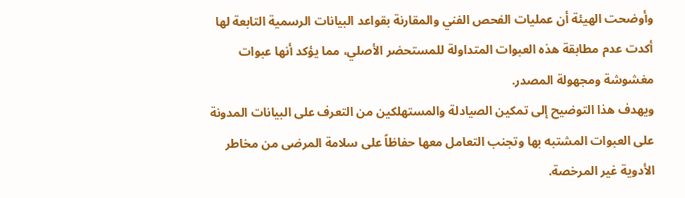وأوضحت الهيئة أن عمليات الفحص الفني والمقارنة بقواعد البيانات الرسمية التابعة لها أكدت عدم مطابقة هذه العبوات المتداولة للمستحضر الأصلي، مما يؤكد أنها عبوات مغشوشة ومجهولة المصدر.
ويهدف هذا التوضيح إلى تمكين الصيادلة والمستهلكين من التعرف على البيانات المدونة على العبوات المشتبه بها وتجنب التعامل معها حفاظاً على سلامة المرضى من مخاطر الأدوية غير المرخصة.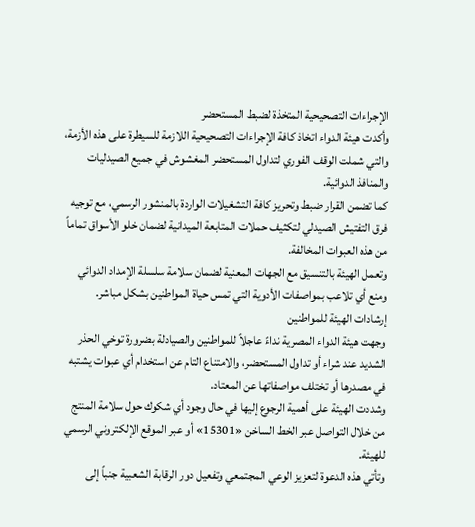الإجراءات التصحيحية المتخذة لضبط المستحضر
وأكدت هيئة الدواء اتخاذ كافة الإجراءات التصحيحية اللازمة للسيطرة على هذه الأزمة، والتي شملت الوقف الفوري لتداول المستحضر المغشوش في جميع الصيدليات والمنافذ الدوائية.
كما تضمن القرار ضبط وتحريز كافة التشغيلات الواردة بالمنشور الرسمي، مع توجيه فرق التفتيش الصيدلي لتكثيف حملات المتابعة الميدانية لضمان خلو الأسواق تماماً من هذه العبوات المخالفة.
وتعمل الهيئة بالتنسيق مع الجهات المعنية لضمان سلامة سلسلة الإمداد الدوائي ومنع أي تلاعب بمواصفات الأدوية التي تمس حياة المواطنين بشكل مباشر.
إرشادات الهيئة للمواطنين
وجهت هيئة الدواء المصرية نداءً عاجلاً للمواطنين والصيادلة بضرورة توخي الحذر الشديد عند شراء أو تداول المستحضر، والامتناع التام عن استخدام أي عبوات يشتبه في مصدرها أو تختلف مواصفاتها عن المعتاد.
وشددت الهيئة على أهمية الرجوع إليها في حال وجود أي شكوك حول سلامة المنتج من خلال التواصل عبر الخط الساخن «15301» أو عبر الموقع الإلكتروني الرسمي للهيئة.
وتأتي هذه الدعوة لتعزيز الوعي المجتمعي وتفعيل دور الرقابة الشعبية جنباً إلى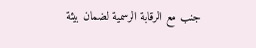جنب مع الرقابة الرسمية لضمان بيئة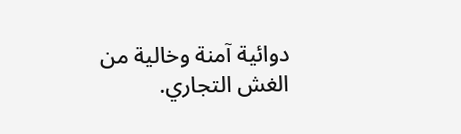دوائية آمنة وخالية من الغش التجاري.